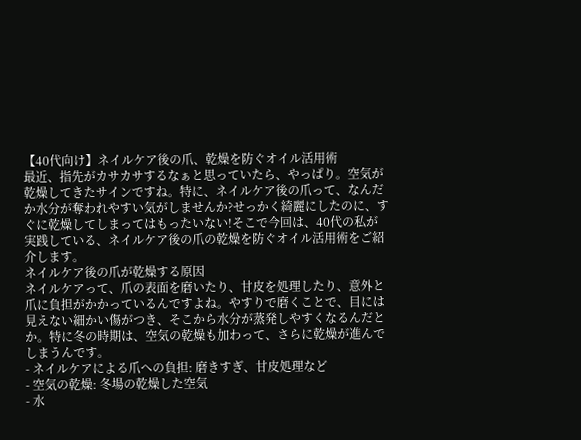【40代向け】ネイルケア後の爪、乾燥を防ぐオイル活用術
最近、指先がカサカサするなぁと思っていたら、やっぱり。空気が乾燥してきたサインですね。特に、ネイルケア後の爪って、なんだか水分が奪われやすい気がしませんか?せっかく綺麗にしたのに、すぐに乾燥してしまってはもったいない!そこで今回は、40代の私が実践している、ネイルケア後の爪の乾燥を防ぐオイル活用術をご紹介します。
ネイルケア後の爪が乾燥する原因
ネイルケアって、爪の表面を磨いたり、甘皮を処理したり、意外と爪に負担がかかっているんですよね。やすりで磨くことで、目には見えない細かい傷がつき、そこから水分が蒸発しやすくなるんだとか。特に冬の時期は、空気の乾燥も加わって、さらに乾燥が進んでしまうんです。
- ネイルケアによる爪への負担: 磨きすぎ、甘皮処理など
- 空気の乾燥: 冬場の乾燥した空気
- 水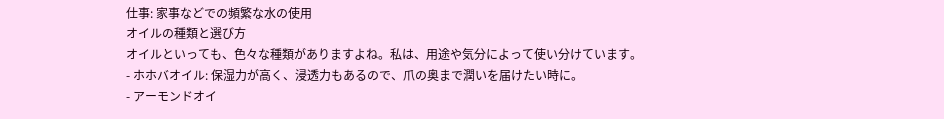仕事: 家事などでの頻繁な水の使用
オイルの種類と選び方
オイルといっても、色々な種類がありますよね。私は、用途や気分によって使い分けています。
- ホホバオイル: 保湿力が高く、浸透力もあるので、爪の奥まで潤いを届けたい時に。
- アーモンドオイ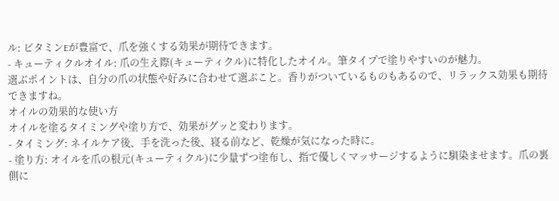ル: ビタミンEが豊富で、爪を強くする効果が期待できます。
- キューティクルオイル: 爪の生え際(キューティクル)に特化したオイル。筆タイプで塗りやすいのが魅力。
選ぶポイントは、自分の爪の状態や好みに合わせて選ぶこと。香りがついているものもあるので、リラックス効果も期待できますね。
オイルの効果的な使い方
オイルを塗るタイミングや塗り方で、効果がグッと変わります。
- タイミング: ネイルケア後、手を洗った後、寝る前など、乾燥が気になった時に。
- 塗り方: オイルを爪の根元(キューティクル)に少量ずつ塗布し、指で優しくマッサージするように馴染ませます。爪の裏側に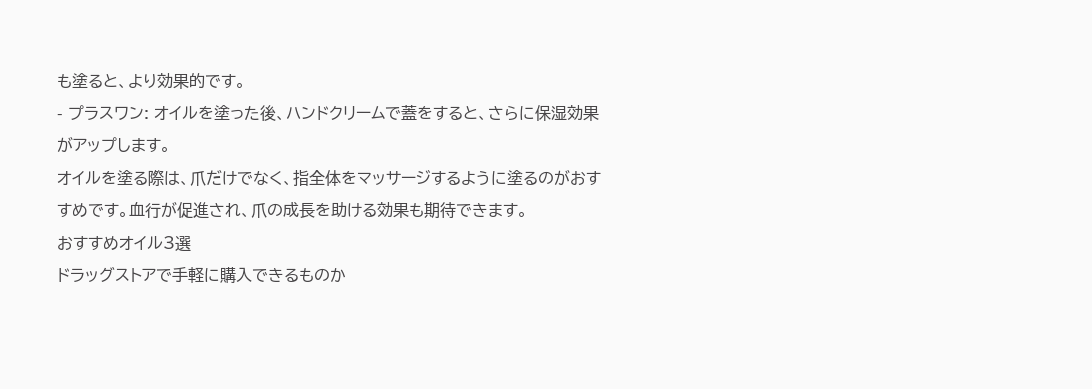も塗ると、より効果的です。
- プラスワン: オイルを塗った後、ハンドクリームで蓋をすると、さらに保湿効果がアップします。
オイルを塗る際は、爪だけでなく、指全体をマッサージするように塗るのがおすすめです。血行が促進され、爪の成長を助ける効果も期待できます。
おすすめオイル3選
ドラッグストアで手軽に購入できるものか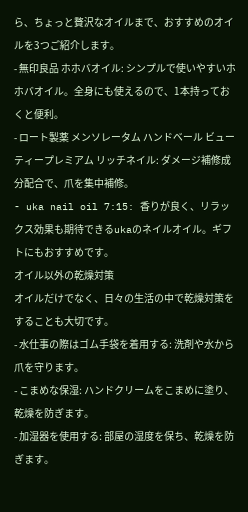ら、ちょっと贅沢なオイルまで、おすすめのオイルを3つご紹介します。
- 無印良品 ホホバオイル: シンプルで使いやすいホホバオイル。全身にも使えるので、1本持っておくと便利。
- ロート製薬 メンソレータム ハンドベール ビューティープレミアム リッチネイル: ダメージ補修成分配合で、爪を集中補修。
- uka nail oil 7:15: 香りが良く、リラックス効果も期待できるukaのネイルオイル。ギフトにもおすすめです。
オイル以外の乾燥対策
オイルだけでなく、日々の生活の中で乾燥対策をすることも大切です。
- 水仕事の際はゴム手袋を着用する: 洗剤や水から爪を守ります。
- こまめな保湿: ハンドクリームをこまめに塗り、乾燥を防ぎます。
- 加湿器を使用する: 部屋の湿度を保ち、乾燥を防ぎます。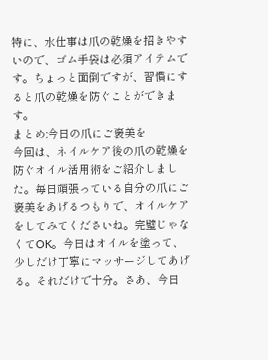特に、水仕事は爪の乾燥を招きやすいので、ゴム手袋は必須アイテムです。ちょっと面倒ですが、習慣にすると爪の乾燥を防ぐことができます。
まとめ:今日の爪にご褒美を
今回は、ネイルケア後の爪の乾燥を防ぐオイル活用術をご紹介しました。毎日頑張っている自分の爪にご褒美をあげるつもりで、オイルケアをしてみてくださいね。完璧じゃなくてOK。今日はオイルを塗って、少しだけ丁寧にマッサージしてあげる。それだけで十分。さあ、今日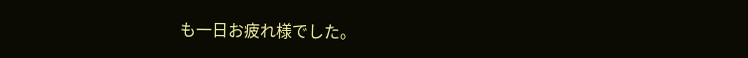も一日お疲れ様でした。